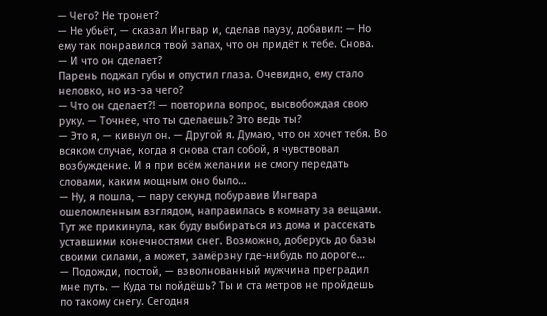— Чего? Не тронет?
— Не убьёт, — сказал Ингвар и, сделав паузу, добавил: — Но ему так понравился твой запах, что он придёт к тебе. Снова.
— И что он сделает?
Парень поджал губы и опустил глаза. Очевидно, ему стало неловко, но из-за чего?
— Что он сделает?! — повторила вопрос, высвобождая свою руку. — Точнее, что ты сделаешь? Это ведь ты?
— Это я, — кивнул он. — Другой я. Думаю, что он хочет тебя. Во всяком случае, когда я снова стал собой, я чувствовал возбуждение. И я при всём желании не смогу передать словами, каким мощным оно было…
— Ну, я пошла, — пару секунд побуравив Ингвара ошеломленным взглядом, направилась в комнату за вещами. Тут же прикинула, как буду выбираться из дома и рассекать уставшими конечностями снег. Возможно, доберусь до базы своими силами, а может, замёрзну где-нибудь по дороге…
— Подожди, постой, — взволнованный мужчина преградил мне путь. — Куда ты пойдёшь? Ты и ста метров не пройдешь по такому снегу. Сегодня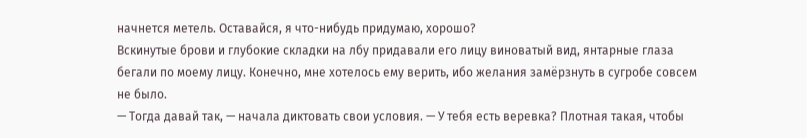начнется метель. Оставайся, я что-нибудь придумаю, хорошо?
Вскинутые брови и глубокие складки на лбу придавали его лицу виноватый вид, янтарные глаза бегали по моему лицу. Конечно, мне хотелось ему верить, ибо желания замёрзнуть в сугробе совсем не было.
— Тогда давай так, — начала диктовать свои условия. — У тебя есть веревка? Плотная такая, чтобы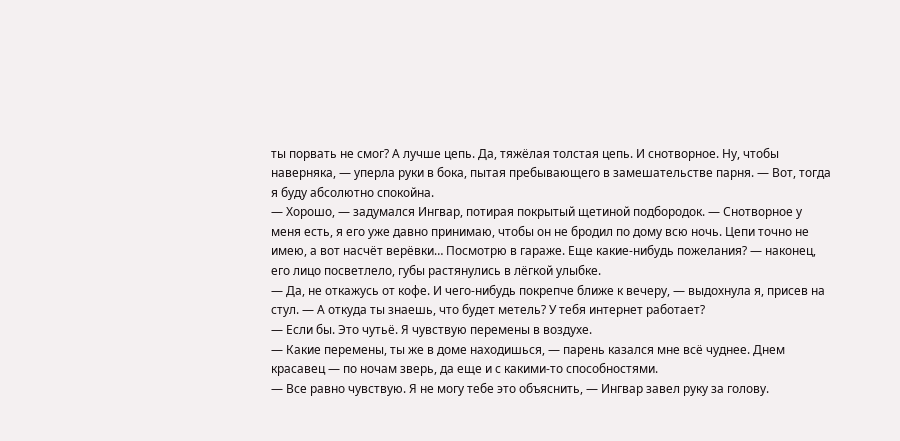ты порвать не смог? А лучше цепь. Да, тяжёлая толстая цепь. И снотворное. Ну, чтобы наверняка, — уперла руки в бока, пытая пребывающего в замешательстве парня. — Вот, тогда я буду абсолютно спокойна.
— Хорошо, — задумался Ингвар, потирая покрытый щетиной подбородок. — Снотворное у меня есть, я его уже давно принимаю, чтобы он не бродил по дому всю ночь. Цепи точно не имею, а вот насчёт верёвки… Посмотрю в гараже. Еще какие-нибудь пожелания? — наконец, его лицо посветлело, губы растянулись в лёгкой улыбке.
— Да, не откажусь от кофе. И чего-нибудь покрепче ближе к вечеру, — выдохнула я, присев на стул. — А откуда ты знаешь, что будет метель? У тебя интернет работает?
— Если бы. Это чутьё. Я чувствую перемены в воздухе.
— Какие перемены, ты же в доме находишься, — парень казался мне всё чуднее. Днем красавец — по ночам зверь, да еще и с какими-то способностями.
— Все равно чувствую. Я не могу тебе это объяснить, — Ингвар завел руку за голову.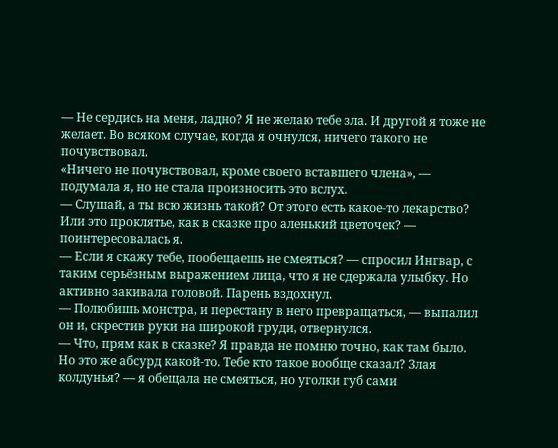— Не сердись на меня, ладно? Я не желаю тебе зла. И другой я тоже не желает. Во всяком случае, когда я очнулся, ничего такого не почувствовал.
«Ничего не почувствовал, кроме своего вставшего члена», — подумала я, но не стала произносить это вслух.
— Слушай, а ты всю жизнь такой? От этого есть какое-то лекарство? Или это проклятье, как в сказке про аленький цветочек? — поинтересовалась я.
— Если я скажу тебе, пообещаешь не смеяться? — спросил Ингвар, с таким серьёзным выражением лица, что я не сдержала улыбку. Но активно закивала головой. Парень вздохнул.
— Полюбишь монстра, и перестану в него превращаться, — выпалил он и, скрестив руки на широкой груди, отвернулся.
— Что, прям как в сказке? Я правда не помню точно, как там было. Но это же абсурд какой-то. Тебе кто такое вообще сказал? Злая колдунья? — я обещала не смеяться, но уголки губ сами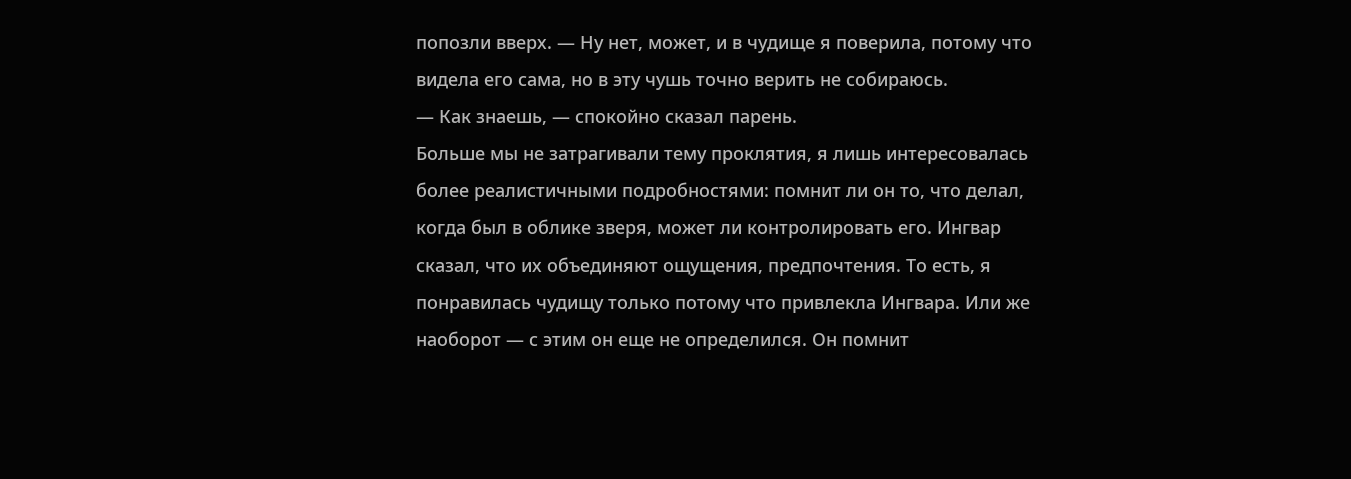попозли вверх. — Ну нет, может, и в чудище я поверила, потому что видела его сама, но в эту чушь точно верить не собираюсь.
— Как знаешь, — спокойно сказал парень.
Больше мы не затрагивали тему проклятия, я лишь интересовалась более реалистичными подробностями: помнит ли он то, что делал, когда был в облике зверя, может ли контролировать его. Ингвар сказал, что их объединяют ощущения, предпочтения. То есть, я понравилась чудищу только потому что привлекла Ингвара. Или же наоборот — с этим он еще не определился. Он помнит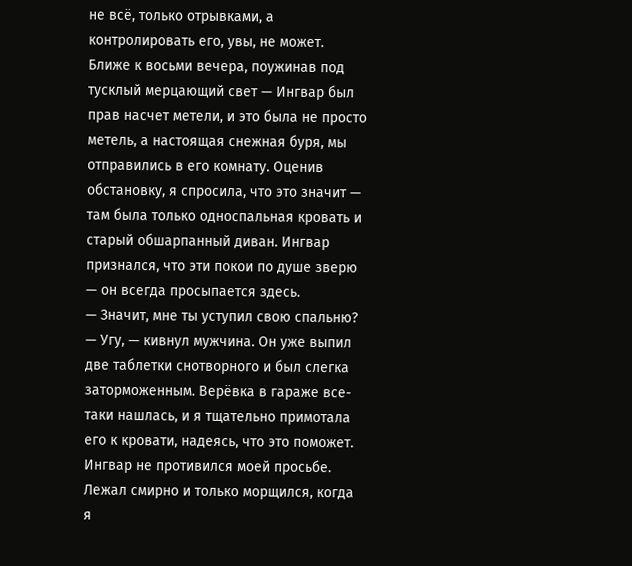не всё, только отрывками, а контролировать его, увы, не может.
Ближе к восьми вечера, поужинав под тусклый мерцающий свет — Ингвар был прав насчет метели, и это была не просто метель, а настоящая снежная буря, мы отправились в его комнату. Оценив обстановку, я спросила, что это значит — там была только односпальная кровать и старый обшарпанный диван. Ингвар признался, что эти покои по душе зверю — он всегда просыпается здесь.
— Значит, мне ты уступил свою спальню?
— Угу, — кивнул мужчина. Он уже выпил две таблетки снотворного и был слегка заторможенным. Верёвка в гараже все-таки нашлась, и я тщательно примотала его к кровати, надеясь, что это поможет.
Ингвар не противился моей просьбе. Лежал смирно и только морщился, когда я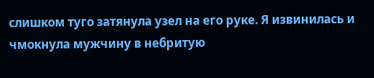слишком туго затянула узел на его руке. Я извинилась и чмокнула мужчину в небритую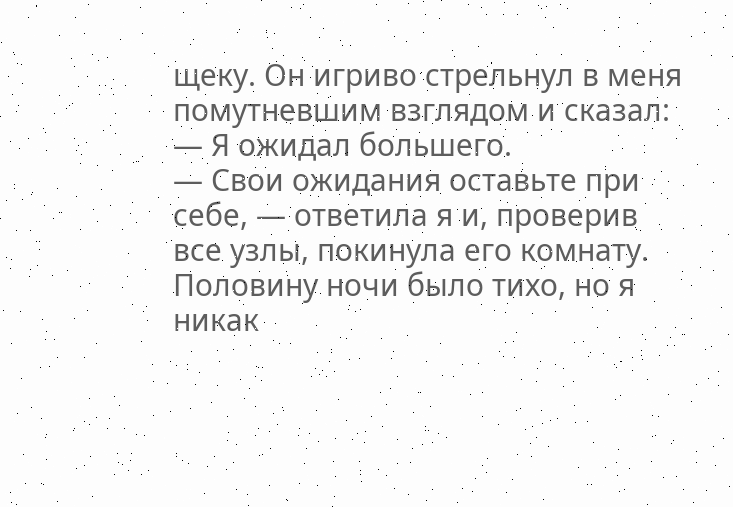щеку. Он игриво стрельнул в меня помутневшим взглядом и сказал:
— Я ожидал большего.
— Свои ожидания оставьте при себе, — ответила я и, проверив все узлы, покинула его комнату.
Половину ночи было тихо, но я никак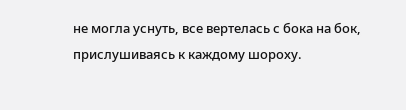не могла уснуть, все вертелась с бока на бок, прислушиваясь к каждому шороху.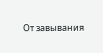От завывания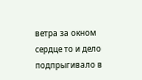ветра за окном сердце то и дело подпрыгивало в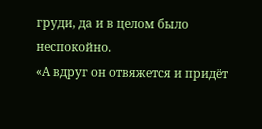груди, да и в целом было неспокойно.
«А вдруг он отвяжется и придёт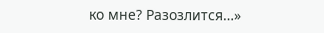ко мне? Разозлится…»